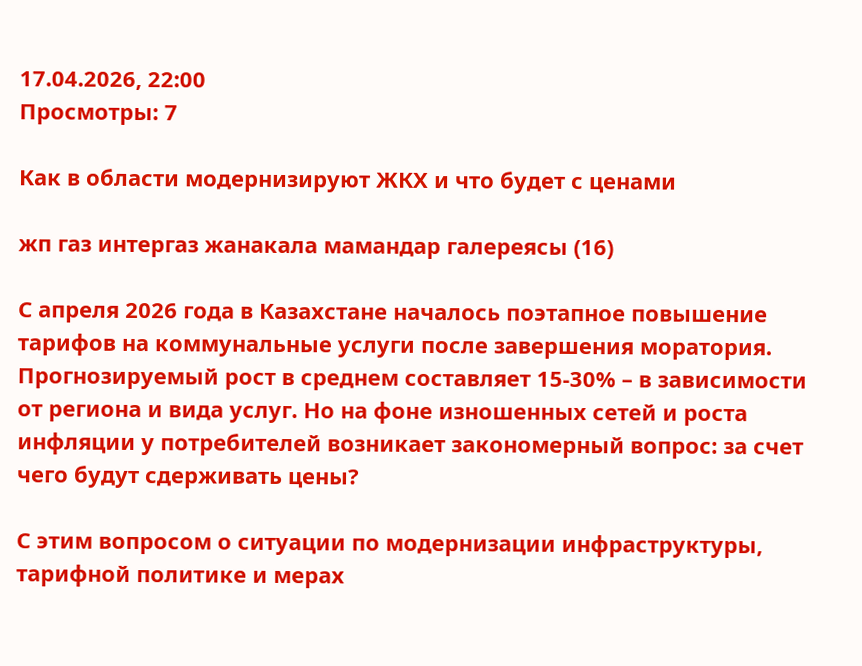17.04.2026, 22:00
Просмотры: 7

Как в области модернизируют ЖКХ и что будет с ценами

жп газ интергаз жанакала мамандар галереясы (16)

С апреля 2026 года в Казахстане началось поэтапное повышение тарифов на коммунальные услуги после завершения моратория. Прогнозируемый рост в среднем составляет 15-30% – в зависимости от региона и вида услуг. Но на фоне изношенных сетей и роста инфляции у потребителей возникает закономерный вопрос: за счет чего будут сдерживать цены?

С этим вопросом о ситуации по модернизации инфраструктуры, тарифной политике и мерах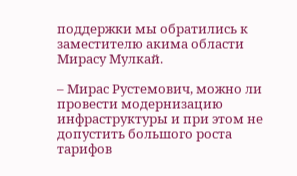поддержки мы обратились к заместителю акима области Мирасу Мулкай.

– Мирас Рустемович, можно ли провести модернизацию инфраструктуры и при этом не допустить большого роста тарифов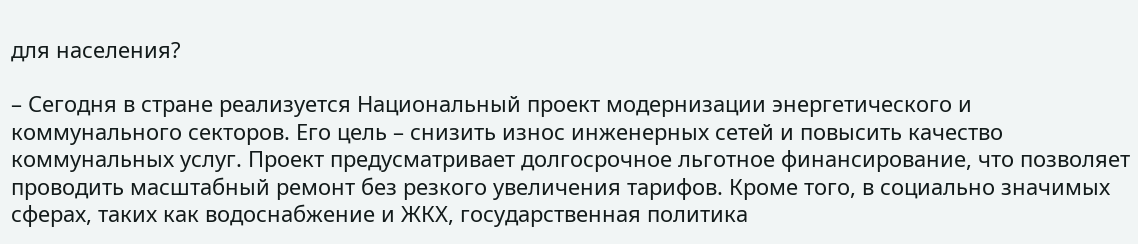для населения?

– Сегодня в стране реализуется Национальный проект модернизации энергетического и коммунального секторов. Его цель – снизить износ инженерных сетей и повысить качество коммунальных услуг. Проект предусматривает долгосрочное льготное финансирование, что позволяет проводить масштабный ремонт без резкого увеличения тарифов. Кроме того, в социально значимых сферах, таких как водоснабжение и ЖКХ, государственная политика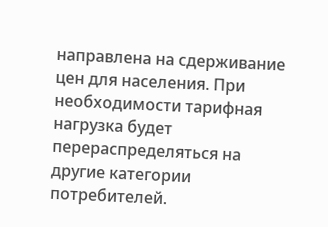направлена на сдерживание цен для населения. При необходимости тарифная нагрузка будет перераспределяться на другие категории потребителей.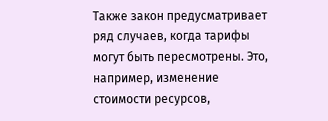Также закон предусматривает ряд случаев, когда тарифы могут быть пересмотрены. Это, например, изменение стоимости ресурсов,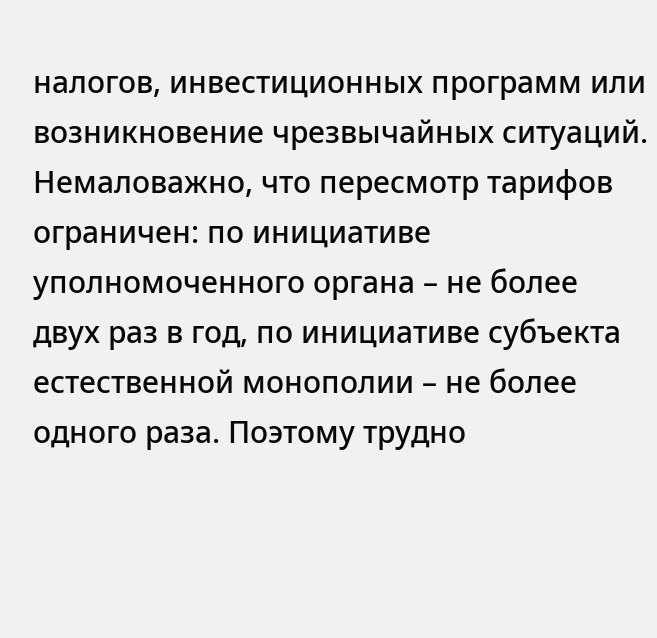налогов, инвестиционных программ или возникновение чрезвычайных ситуаций. Немаловажно, что пересмотр тарифов ограничен: по инициативе уполномоченного органа – не более двух раз в год, по инициативе субъекта естественной монополии – не более одного раза. Поэтому трудно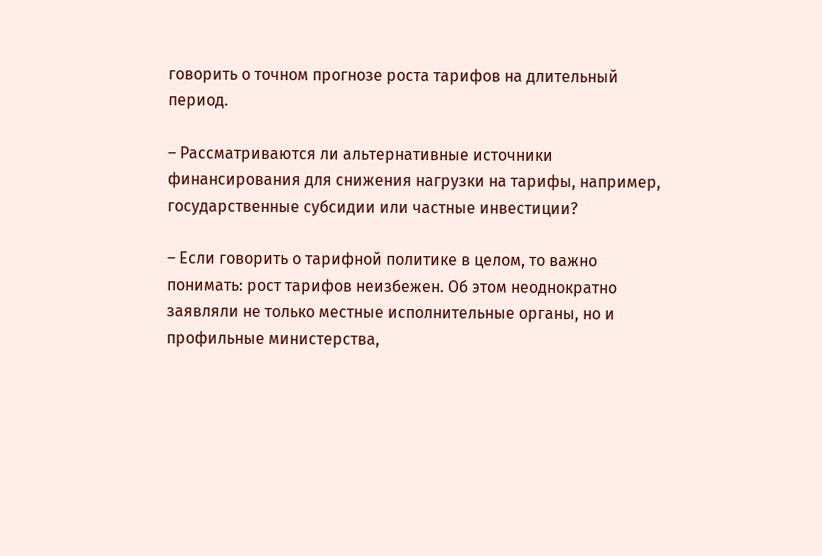говорить о точном прогнозе роста тарифов на длительный период.

– Рассматриваются ли альтернативные источники финансирования для снижения нагрузки на тарифы, например, государственные субсидии или частные инвестиции?

– Если говорить о тарифной политике в целом, то важно понимать: рост тарифов неизбежен. Об этом неоднократно заявляли не только местные исполнительные органы, но и профильные министерства,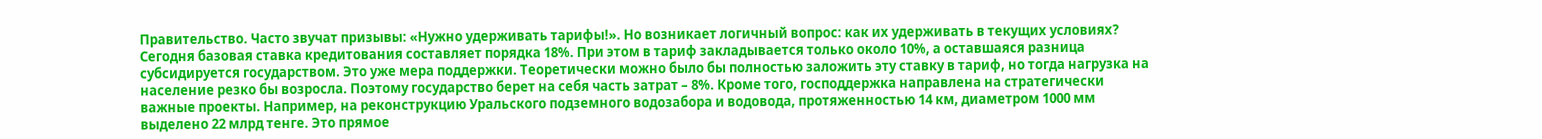Правительство. Часто звучат призывы: «Нужно удерживать тарифы!». Но возникает логичный вопрос: как их удерживать в текущих условиях? Сегодня базовая ставка кредитования составляет порядка 18%. При этом в тариф закладывается только около 10%, а оставшаяся разница субсидируется государством. Это уже мера поддержки. Теоретически можно было бы полностью заложить эту ставку в тариф, но тогда нагрузка на население резко бы возросла. Поэтому государство берет на себя часть затрат – 8%. Кроме того, господдержка направлена на стратегически важные проекты. Например, на реконструкцию Уральского подземного водозабора и водовода, протяженностью 14 км, диаметром 1000 мм выделено 22 млрд тенге. Это прямое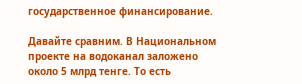государственное финансирование.

Давайте сравним. В Национальном проекте на водоканал заложено около 5 млрд тенге. То есть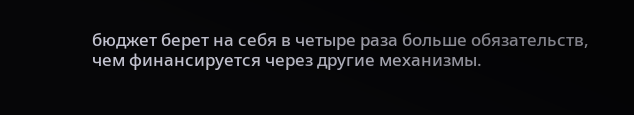бюджет берет на себя в четыре раза больше обязательств, чем финансируется через другие механизмы.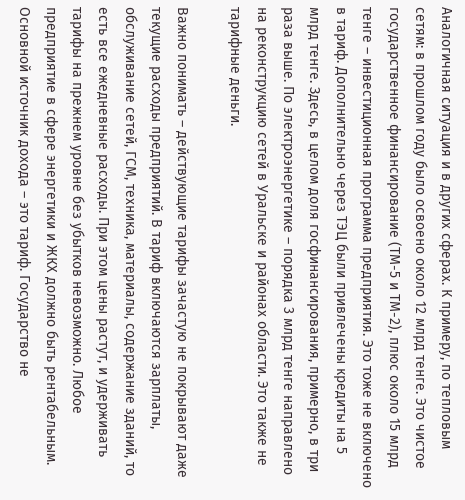Аналогичная ситуация и в других сферах. К примеру, по тепловым сетям: в прошлом году было освоено около 12 млрд тенге. Это чистое государственное финансирование (ТМ-5 и ТМ-2), плюс около 15 млрд тенге – инвестиционная программа предприятия. Это тоже не включено в тариф. Дополнительно через ТЭЦ были привлечены кредиты на 5 млрд тенге. Здесь, в целом доля госфинансирования, примерно, в три раза выше. По электроэнергетике – порядка 3 млрд тенге направлено на реконструкцию сетей в Уральске и районах области. Это также не тарифные деньги.

Важно понимать – действующие тарифы зачастую не покрывают даже текущие расходы предприятий. В тариф включаются зарплаты, обслуживание сетей, ГСМ, техника, материалы, содержание зданий, то есть все ежедневные расходы. При этом цены растут, и удерживать тарифы на прежнем уровне без убытков невозможно. Любое предприятие в сфере энергетики и ЖКХ должно быть рентабельным. Основной источник дохода – это тариф. Государство не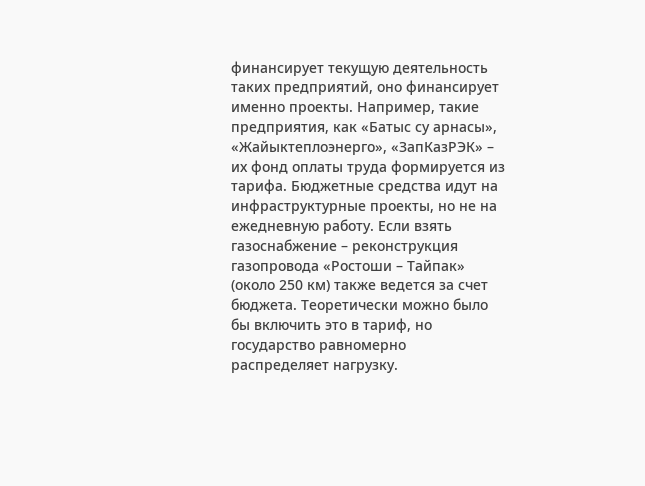финансирует текущую деятельность таких предприятий, оно финансирует именно проекты. Например, такие предприятия, как «Батыс су арнасы», «Жайыктеплоэнерго», «ЗапКазРЭК» – их фонд оплаты труда формируется из тарифа. Бюджетные средства идут на инфраструктурные проекты, но не на ежедневную работу. Если взять газоснабжение – реконструкция газопровода «Ростоши – Тайпак» (около 250 км) также ведется за счет бюджета. Теоретически можно было бы включить это в тариф, но государство равномерно распределяет нагрузку.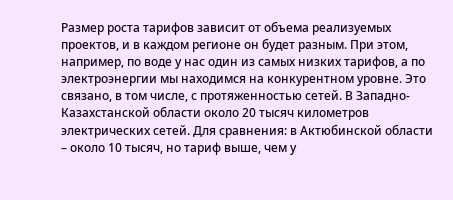Размер роста тарифов зависит от объема реализуемых проектов, и в каждом регионе он будет разным. При этом, например, по воде у нас один из самых низких тарифов, а по электроэнергии мы находимся на конкурентном уровне. Это связано, в том числе, с протяженностью сетей. В Западно-Казахстанской области около 20 тысяч километров электрических сетей. Для сравнения: в Актюбинской области – около 10 тысяч, но тариф выше, чем у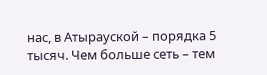нас, в Атырауской – порядка 5 тысяч. Чем больше сеть – тем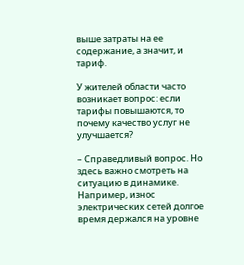выше затраты на ее содержание, а значит, и тариф.

У жителей области часто возникает вопрос: если тарифы повышаются, то почему качество услуг не улучшается?

– Справедливый вопрос. Но здесь важно смотреть на ситуацию в динамике. Например, износ электрических сетей долгое время держался на уровне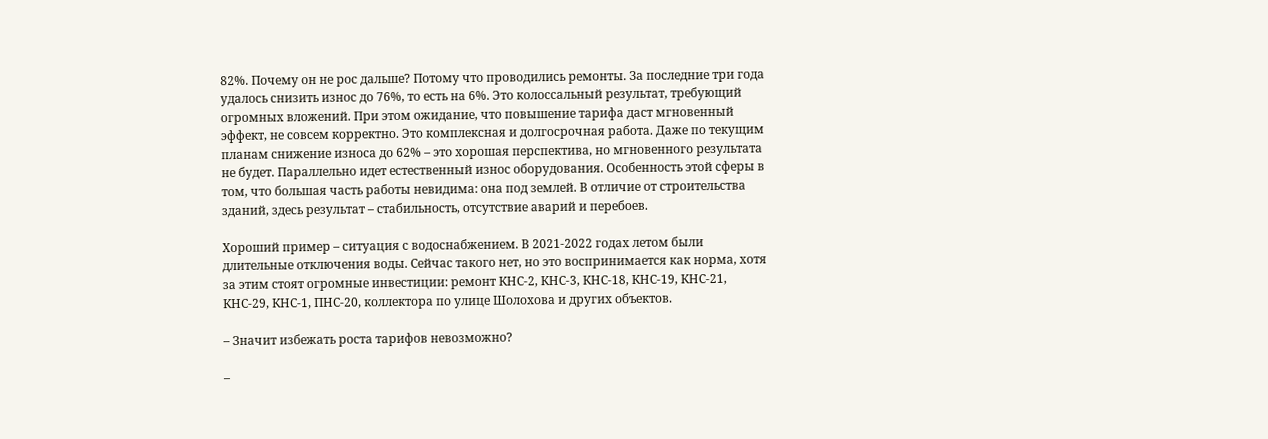82%. Почему он не рос дальше? Потому что проводились ремонты. За последние три года удалось снизить износ до 76%, то есть на 6%. Это колоссальный результат, требующий огромных вложений. При этом ожидание, что повышение тарифа даст мгновенный эффект, не совсем корректно. Это комплексная и долгосрочная работа. Даже по текущим планам снижение износа до 62% – это хорошая перспектива, но мгновенного результата не будет. Параллельно идет естественный износ оборудования. Особенность этой сферы в том, что большая часть работы невидима: она под землей. В отличие от строительства зданий, здесь результат – стабильность, отсутствие аварий и перебоев.

Хороший пример – ситуация с водоснабжением. В 2021-2022 годах летом были длительные отключения воды. Сейчас такого нет, но это воспринимается как норма, хотя за этим стоят огромные инвестиции: ремонт КНС-2, КНС-3, КНС-18, КНС-19, КНС-21, КНС-29, КНС-1, ПНС-20, коллектора по улице Шолохова и других объектов.

– Значит избежать роста тарифов невозможно?

–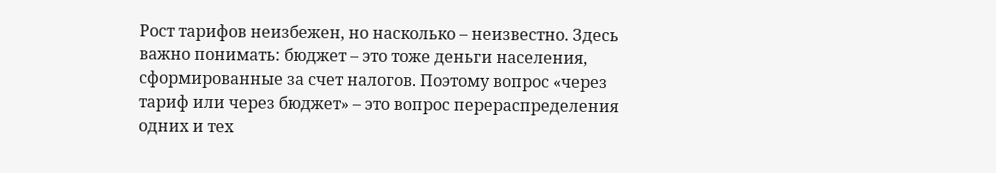Рост тарифов неизбежен, но насколько – неизвестно. Здесь важно понимать: бюджет – это тоже деньги населения, сформированные за счет налогов. Поэтому вопрос «через тариф или через бюджет» – это вопрос перераспределения одних и тех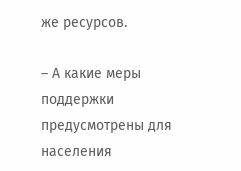же ресурсов.

– А какие меры поддержки предусмотрены для населения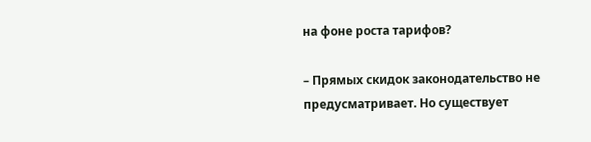на фоне роста тарифов?

– Прямых скидок законодательство не предусматривает. Но существует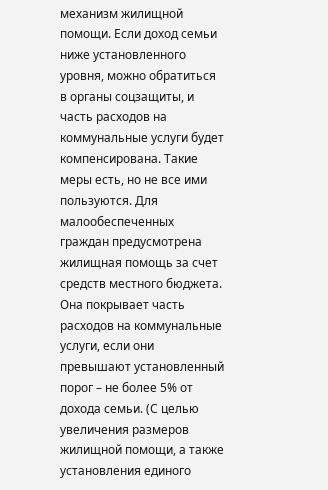механизм жилищной помощи. Если доход семьи ниже установленного уровня, можно обратиться в органы соцзащиты, и часть расходов на коммунальные услуги будет компенсирована. Такие меры есть, но не все ими пользуются. Для малообеспеченных граждан предусмотрена жилищная помощь за счет средств местного бюджета. Она покрывает часть расходов на коммунальные услуги, если они превышают установленный порог – не более 5% от дохода семьи. (С целью увеличения размеров жилищной помощи, а также установления единого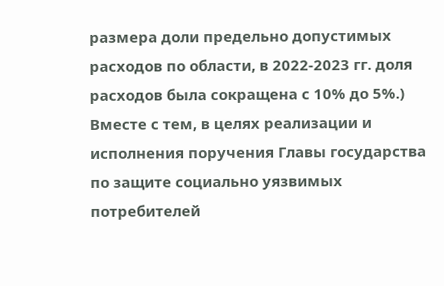размера доли предельно допустимых расходов по области, в 2022-2023 гг. доля расходов была сокращена с 10% до 5%.) Вместе с тем, в целях реализации и исполнения поручения Главы государства по защите социально уязвимых потребителей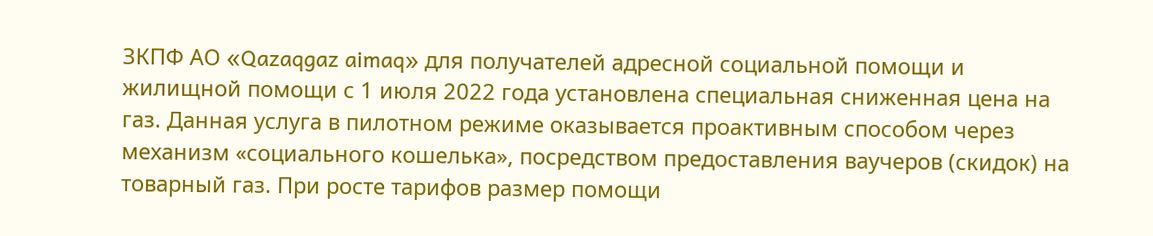ЗКПФ АО «Qazaqgaz aimaq» для получателей адресной социальной помощи и жилищной помощи с 1 июля 2022 года установлена специальная сниженная цена на газ. Данная услуга в пилотном режиме оказывается проактивным способом через механизм «социального кошелька», посредством предоставления ваучеров (скидок) на товарный газ. При росте тарифов размер помощи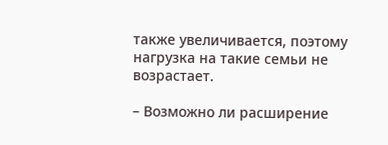также увеличивается, поэтому нагрузка на такие семьи не возрастает.

– Возможно ли расширение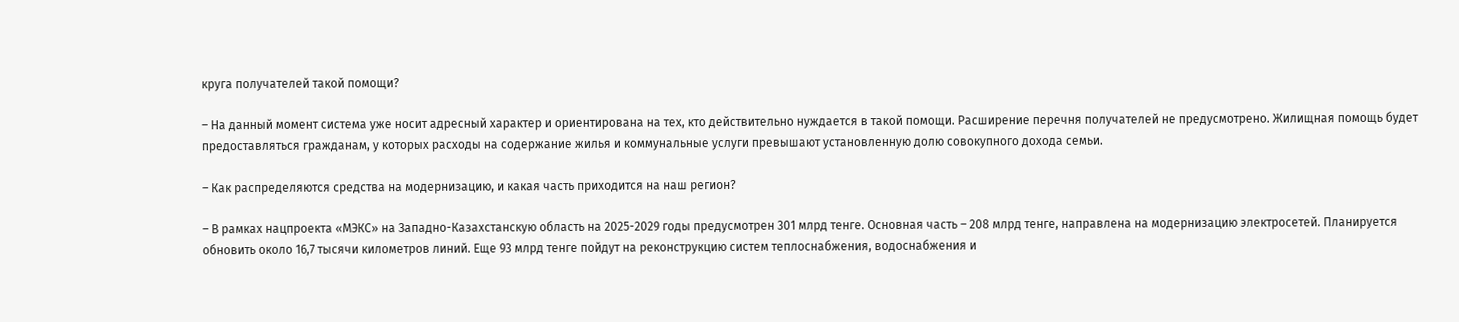круга получателей такой помощи?

– На данный момент система уже носит адресный характер и ориентирована на тех, кто действительно нуждается в такой помощи. Расширение перечня получателей не предусмотрено. Жилищная помощь будет предоставляться гражданам, у которых расходы на содержание жилья и коммунальные услуги превышают установленную долю совокупного дохода семьи.

– Как распределяются средства на модернизацию, и какая часть приходится на наш регион?

– В рамках нацпроекта «МЭКС» на Западно-Казахстанскую область на 2025-2029 годы предусмотрен 301 млрд тенге. Основная часть – 208 млрд тенге, направлена на модернизацию электросетей. Планируется обновить около 16,7 тысячи километров линий. Еще 93 млрд тенге пойдут на реконструкцию систем теплоснабжения, водоснабжения и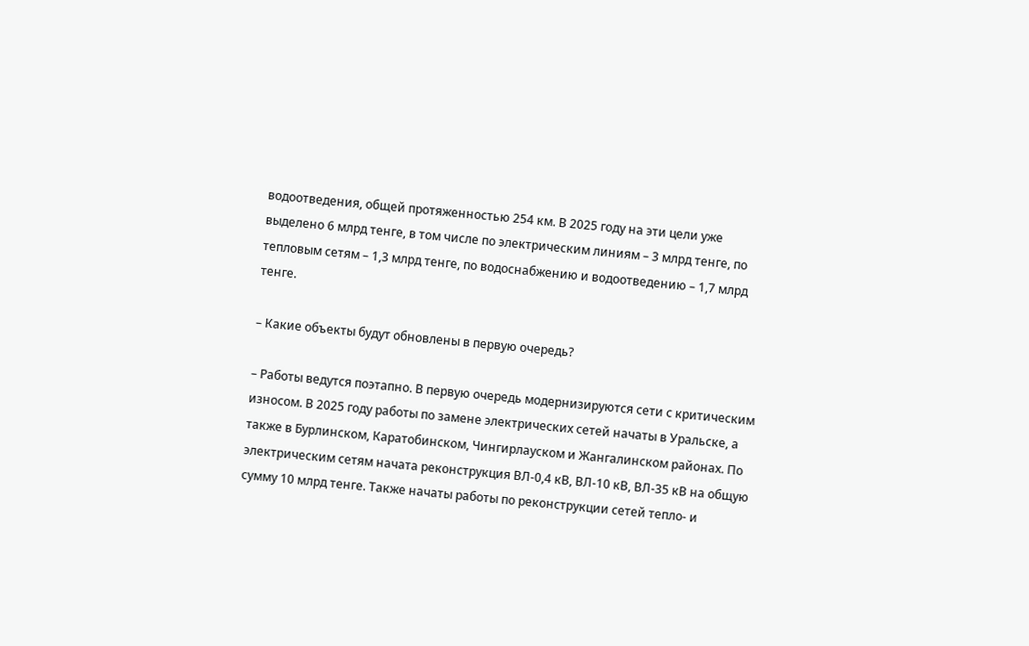водоотведения, общей протяженностью 254 км. В 2025 году на эти цели уже выделено 6 млрд тенге, в том числе по электрическим линиям – 3 млрд тенге, по тепловым сетям – 1,3 млрд тенге, по водоснабжению и водоотведению – 1,7 млрд тенге.

– Какие объекты будут обновлены в первую очередь?

– Работы ведутся поэтапно. В первую очередь модернизируются сети с критическим износом. В 2025 году работы по замене электрических сетей начаты в Уральске, а также в Бурлинском, Каратобинском, Чингирлауском и Жангалинском районах. По электрическим сетям начата реконструкция ВЛ-0,4 кВ, ВЛ-10 кВ, ВЛ-35 кВ на общую сумму 10 млрд тенге. Также начаты работы по реконструкции сетей тепло- и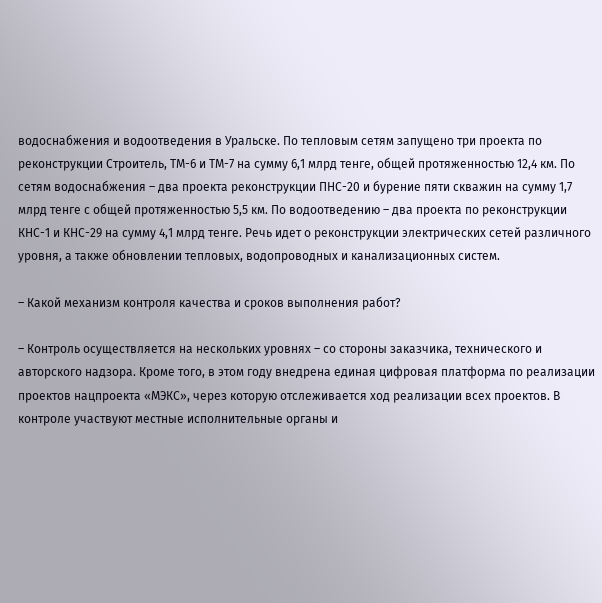водоснабжения и водоотведения в Уральске. По тепловым сетям запущено три проекта по реконструкции Строитель, ТМ-6 и ТМ-7 на сумму 6,1 млрд тенге, общей протяженностью 12,4 км. По сетям водоснабжения – два проекта реконструкции ПНС-20 и бурение пяти скважин на сумму 1,7 млрд тенге с общей протяженностью 5,5 км. По водоотведению – два проекта по реконструкции КНС-1 и КНС-29 на сумму 4,1 млрд тенге. Речь идет о реконструкции электрических сетей различного уровня, а также обновлении тепловых, водопроводных и канализационных систем.

– Какой механизм контроля качества и сроков выполнения работ?

– Контроль осуществляется на нескольких уровнях – со стороны заказчика, технического и авторского надзора. Кроме того, в этом году внедрена единая цифровая платформа по реализации проектов нацпроекта «МЭКС», через которую отслеживается ход реализации всех проектов. В контроле участвуют местные исполнительные органы и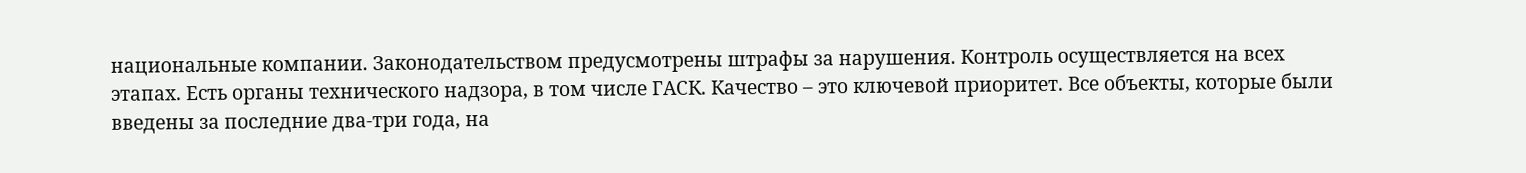национальные компании. Законодательством предусмотрены штрафы за нарушения. Контроль осуществляется на всех этапах. Есть органы технического надзора, в том числе ГАСК. Качество – это ключевой приоритет. Все объекты, которые были введены за последние два-три года, на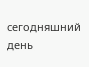сегодняшний день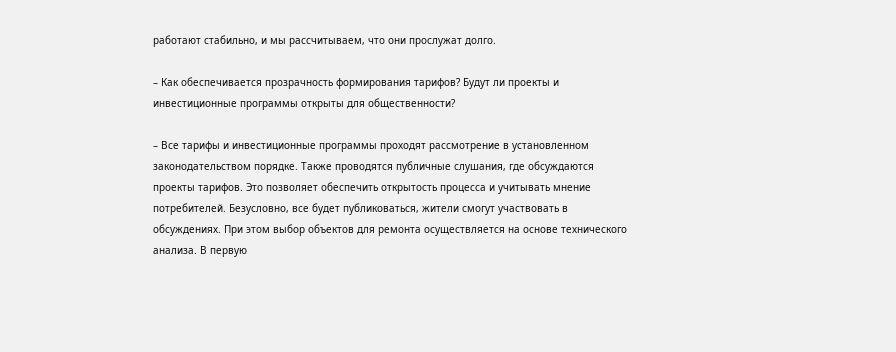работают стабильно, и мы рассчитываем, что они прослужат долго.

– Как обеспечивается прозрачность формирования тарифов? Будут ли проекты и инвестиционные программы открыты для общественности?

– Все тарифы и инвестиционные программы проходят рассмотрение в установленном законодательством порядке. Также проводятся публичные слушания, где обсуждаются проекты тарифов. Это позволяет обеспечить открытость процесса и учитывать мнение потребителей. Безусловно, все будет публиковаться, жители смогут участвовать в обсуждениях. При этом выбор объектов для ремонта осуществляется на основе технического анализа. В первую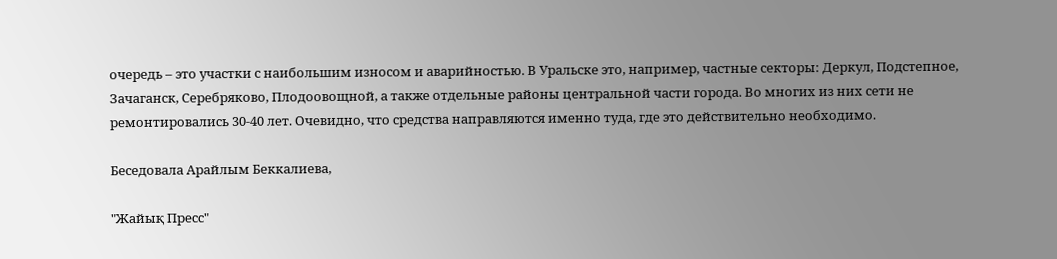очередь – это участки с наибольшим износом и аварийностью. В Уральске это, например, частные секторы: Деркул, Подстепное, Зачаганск, Серебряково, Плодоовощной, а также отдельные районы центральной части города. Во многих из них сети не ремонтировались 30-40 лет. Очевидно, что средства направляются именно туда, где это действительно необходимо.

Беседовала Арайлым Беккалиева,

"Жайық Пресс"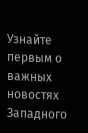Узнайте первым о важных новостях Западного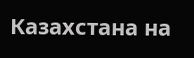Казахстана на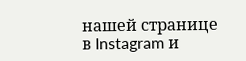нашей странице
в Instagram и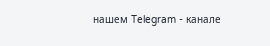нашем Telegram - канале